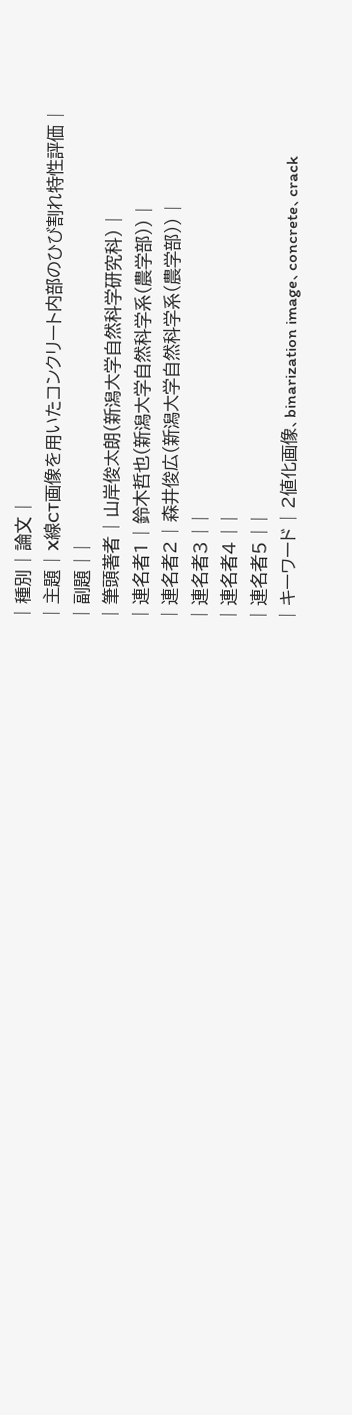| 種別 | 論文 |
| 主題 | X線CT画像を用いたコンクリート内部のひび割れ特性評価 |
| 副題 | |
| 筆頭著者 | 山岸俊太朗(新潟大学自然科学研究科) |
| 連名者1 | 鈴木哲也(新潟大学自然科学系(農学部)) |
| 連名者2 | 森井俊広(新潟大学自然科学系(農学部)) |
| 連名者3 | |
| 連名者4 | |
| 連名者5 | |
| キーワード | 2値化画像、binarization image、concrete、crack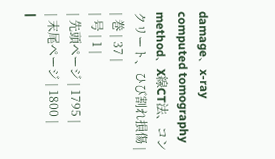damage、x-ray computed tomography method、X線CT法、コンクリート、ひび割れ損傷 |
| 巻 | 37 |
| 号 | 1 |
| 先頭ページ | 1795 |
| 末尾ページ | 1800 |
|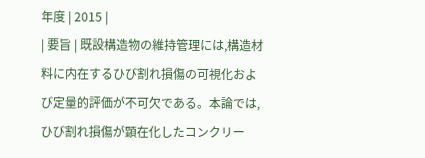年度 | 2015 |
| 要旨 | 既設構造物の維持管理には,構造材料に内在するひび割れ損傷の可視化および定量的評価が不可欠である。本論では,ひび割れ損傷が顕在化したコンクリー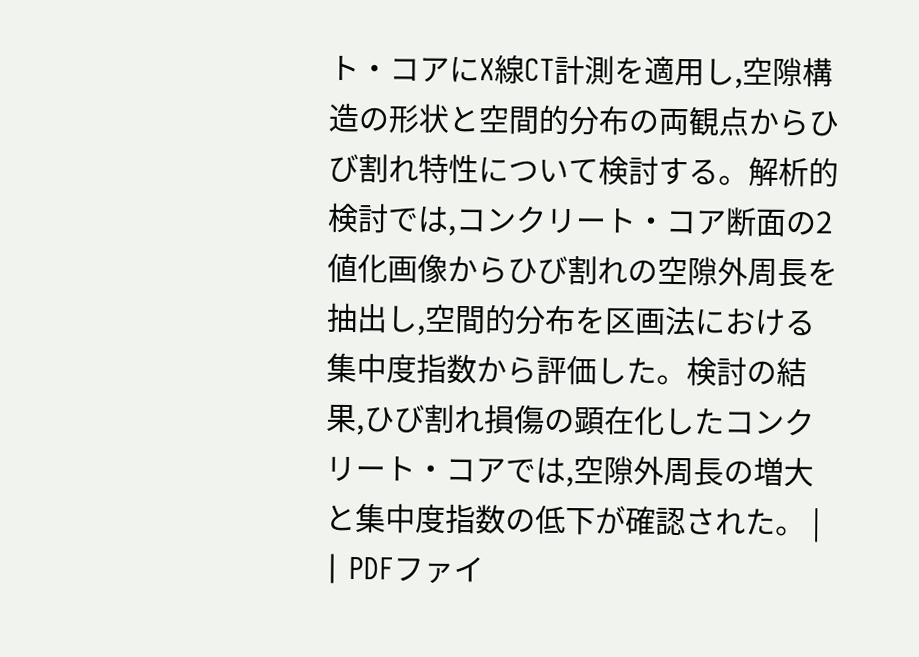ト・コアにX線CT計測を適用し,空隙構造の形状と空間的分布の両観点からひび割れ特性について検討する。解析的検討では,コンクリート・コア断面の2値化画像からひび割れの空隙外周長を抽出し,空間的分布を区画法における集中度指数から評価した。検討の結果,ひび割れ損傷の顕在化したコンクリート・コアでは,空隙外周長の増大と集中度指数の低下が確認された。 |
| PDFファイ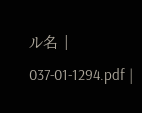ル名 | 037-01-1294.pdf |